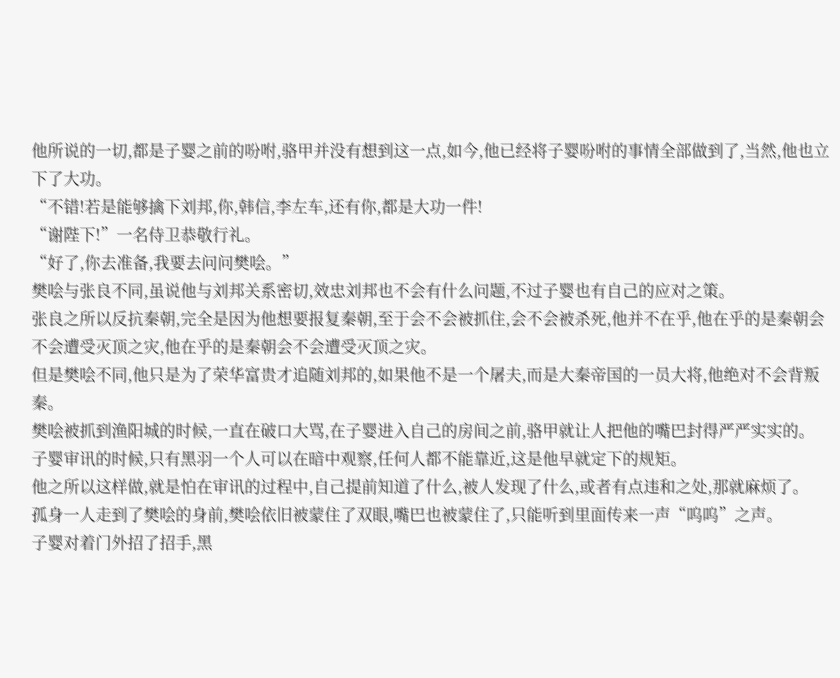他所说的一切,都是子婴之前的吩咐,骆甲并没有想到这一点,如今,他已经将子婴吩咐的事情全部做到了,当然,他也立下了大功。
“不错!若是能够擒下刘邦,你,韩信,李左车,还有你,都是大功一件!
“谢陛下!”一名侍卫恭敬行礼。
“好了,你去准备,我要去问问樊哙。”
樊哙与张良不同,虽说他与刘邦关系密切,效忠刘邦也不会有什么问题,不过子婴也有自己的应对之策。
张良之所以反抗秦朝,完全是因为他想要报复秦朝,至于会不会被抓住,会不会被杀死,他并不在乎,他在乎的是秦朝会不会遭受灭顶之灾,他在乎的是秦朝会不会遭受灭顶之灾。
但是樊哙不同,他只是为了荣华富贵才追随刘邦的,如果他不是一个屠夫,而是大秦帝国的一员大将,他绝对不会背叛秦。
樊哙被抓到渔阳城的时候,一直在破口大骂,在子婴进入自己的房间之前,骆甲就让人把他的嘴巴封得严严实实的。
子婴审讯的时候,只有黑羽一个人可以在暗中观察,任何人都不能靠近,这是他早就定下的规矩。
他之所以这样做,就是怕在审讯的过程中,自己提前知道了什么,被人发现了什么,或者有点违和之处,那就麻烦了。
孤身一人走到了樊哙的身前,樊哙依旧被蒙住了双眼,嘴巴也被蒙住了,只能听到里面传来一声“呜呜”之声。
子婴对着门外招了招手,黑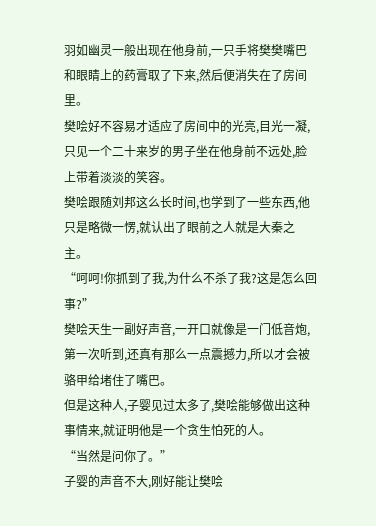羽如幽灵一般出现在他身前,一只手将樊樊嘴巴和眼睛上的药膏取了下来,然后便消失在了房间里。
樊哙好不容易才适应了房间中的光亮,目光一凝,只见一个二十来岁的男子坐在他身前不远处,脸上带着淡淡的笑容。
樊哙跟随刘邦这么长时间,也学到了一些东西,他只是略微一愣,就认出了眼前之人就是大秦之主。
“呵呵!你抓到了我,为什么不杀了我?这是怎么回事?”
樊哙天生一副好声音,一开口就像是一门低音炮,第一次听到,还真有那么一点震撼力,所以才会被骆甲给堵住了嘴巴。
但是这种人,子婴见过太多了,樊哙能够做出这种事情来,就证明他是一个贪生怕死的人。
“当然是问你了。”
子婴的声音不大,刚好能让樊哙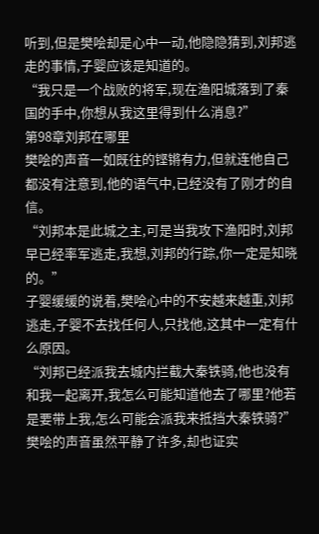听到,但是樊哙却是心中一动,他隐隐猜到,刘邦逃走的事情,子婴应该是知道的。
“我只是一个战败的将军,现在渔阳城落到了秦国的手中,你想从我这里得到什么消息?”
第98章刘邦在哪里
樊哙的声音一如既往的铿锵有力,但就连他自己都没有注意到,他的语气中,已经没有了刚才的自信。
“刘邦本是此城之主,可是当我攻下渔阳时,刘邦早已经率军逃走,我想,刘邦的行踪,你一定是知晓的。”
子婴缓缓的说着,樊哙心中的不安越来越重,刘邦逃走,子婴不去找任何人,只找他,这其中一定有什么原因。
“刘邦已经派我去城内拦截大秦铁骑,他也没有和我一起离开,我怎么可能知道他去了哪里?他若是要带上我,怎么可能会派我来抵挡大秦铁骑?”
樊哙的声音虽然平静了许多,却也证实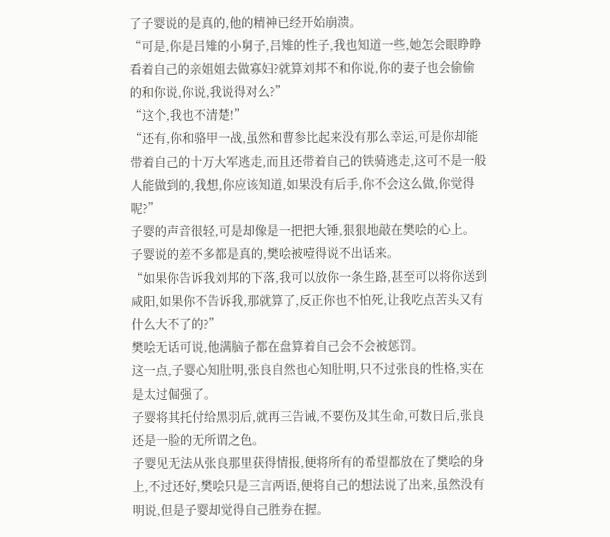了子婴说的是真的,他的精神已经开始崩溃。
“可是,你是吕雉的小舅子,吕雉的性子,我也知道一些,她怎会眼睁睁看着自己的亲姐姐去做寡妇?就算刘邦不和你说,你的妻子也会偷偷的和你说,你说,我说得对么?”
“这个,我也不清楚!”
“还有,你和骆甲一战,虽然和曹参比起来没有那么幸运,可是你却能带着自己的十万大军逃走,而且还带着自己的铁骑逃走,这可不是一般人能做到的,我想,你应该知道,如果没有后手,你不会这么做,你觉得呢?”
子婴的声音很轻,可是却像是一把把大锤,狠狠地敲在樊哙的心上。
子婴说的差不多都是真的,樊哙被噎得说不出话来。
“如果你告诉我刘邦的下落,我可以放你一条生路,甚至可以将你送到咸阳,如果你不告诉我,那就算了,反正你也不怕死,让我吃点苦头又有什么大不了的?”
樊哙无话可说,他满脑子都在盘算着自己会不会被惩罚。
这一点,子婴心知肚明,张良自然也心知肚明,只不过张良的性格,实在是太过倔强了。
子婴将其托付给黑羽后,就再三告诫,不要伤及其生命,可数日后,张良还是一脸的无所谓之色。
子婴见无法从张良那里获得情报,便将所有的希望都放在了樊哙的身上,不过还好,樊哙只是三言两语,便将自己的想法说了出来,虽然没有明说,但是子婴却觉得自己胜券在握。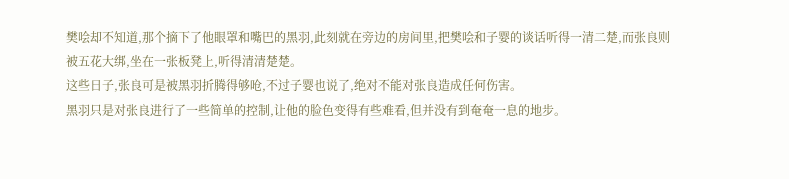樊哙却不知道,那个摘下了他眼罩和嘴巴的黑羽,此刻就在旁边的房间里,把樊哙和子婴的谈话听得一清二楚,而张良则被五花大绑,坐在一张板凳上,听得清清楚楚。
这些日子,张良可是被黑羽折腾得够呛,不过子婴也说了,绝对不能对张良造成任何伤害。
黑羽只是对张良进行了一些简单的控制,让他的脸色变得有些难看,但并没有到奄奄一息的地步。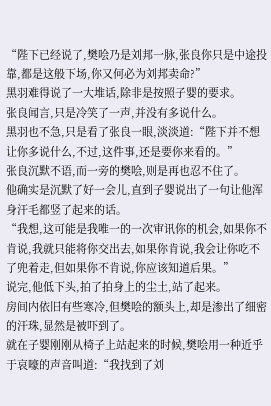“陛下已经说了,樊哙乃是刘邦一脉,张良你只是中途投靠,都是这般下场,你又何必为刘邦卖命?”
黑羽难得说了一大堆话,除非是按照子婴的要求。
张良闻言,只是冷笑了一声,并没有多说什么。
黑羽也不急,只是看了张良一眼,淡淡道:“陛下并不想让你多说什么,不过,这件事,还是要你来看的。”
张良沉默不语,而一旁的樊哙,则是再也忍不住了。
他确实是沉默了好一会儿,直到子婴说出了一句让他浑身汗毛都竖了起来的话。
“我想,这可能是我唯一的一次审讯你的机会,如果你不肯说,我就只能将你交出去,如果你肯说,我会让你吃不了兜着走,但如果你不肯说,你应该知道后果。”
说完,他低下头,拍了拍身上的尘土,站了起来。
房间内依旧有些寒冷,但樊哙的额头上,却是渗出了细密的汗珠,显然是被吓到了。
就在子婴刚刚从椅子上站起来的时候,樊哙用一种近乎于哀嚎的声音叫道:“我找到了刘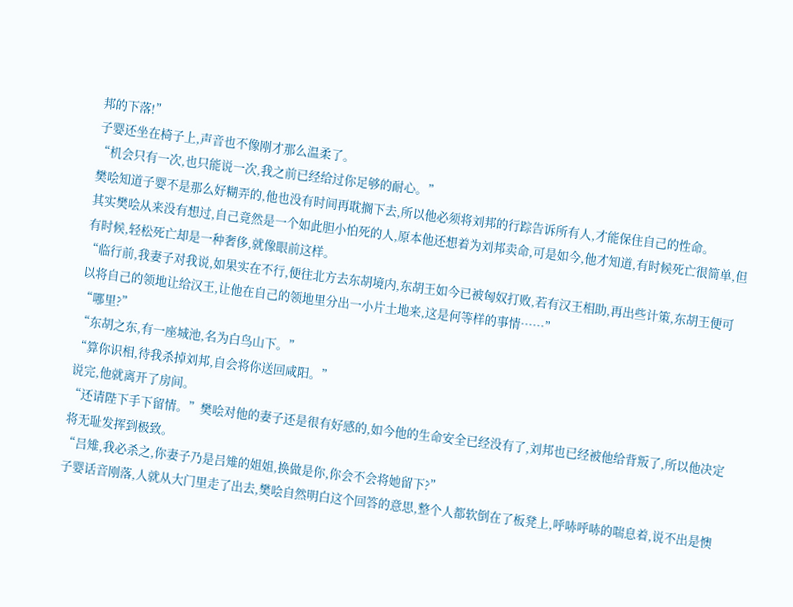邦的下落!”
子婴还坐在椅子上,声音也不像刚才那么温柔了。
“机会只有一次,也只能说一次,我之前已经给过你足够的耐心。”
樊哙知道子婴不是那么好糊弄的,他也没有时间再耽搁下去,所以他必须将刘邦的行踪告诉所有人,才能保住自己的性命。
其实樊哙从来没有想过,自己竟然是一个如此胆小怕死的人,原本他还想着为刘邦卖命,可是如今,他才知道,有时候死亡很简单,但有时候,轻松死亡却是一种奢侈,就像眼前这样。
“临行前,我妻子对我说,如果实在不行,便往北方去东胡境内,东胡王如今已被匈奴打败,若有汉王相助,再出些计策,东胡王便可以将自己的领地让给汉王,让他在自己的领地里分出一小片土地来,这是何等样的事情……”
“哪里?”
“东胡之东,有一座城池,名为白鸟山下。”
“算你识相,待我杀掉刘邦,自会将你送回咸阳。”
说完,他就离开了房间。
“还请陛下手下留情。”樊哙对他的妻子还是很有好感的,如今他的生命安全已经没有了,刘邦也已经被他给背叛了,所以他决定将无耻发挥到极致。
“吕雉,我必杀之,你妻子乃是吕雉的姐姐,换做是你,你会不会将她留下?”
子婴话音刚落,人就从大门里走了出去,樊哙自然明白这个回答的意思,整个人都软倒在了板凳上,呼哧呼哧的喘息着,说不出是懊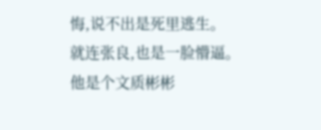悔,说不出是死里逃生。
就连张良,也是一脸懵逼。
他是个文质彬彬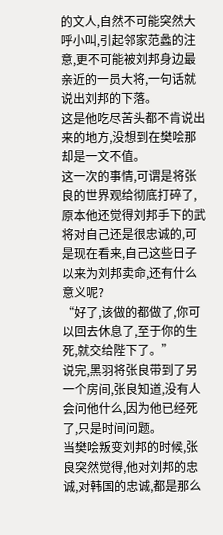的文人,自然不可能突然大呼小叫,引起邻家范蠡的注意,更不可能被刘邦身边最亲近的一员大将,一句话就说出刘邦的下落。
这是他吃尽苦头都不肯说出来的地方,没想到在樊哙那却是一文不值。
这一次的事情,可谓是将张良的世界观给彻底打碎了,原本他还觉得刘邦手下的武将对自己还是很忠诚的,可是现在看来,自己这些日子以来为刘邦卖命,还有什么意义呢?
“好了,该做的都做了,你可以回去休息了,至于你的生死,就交给陛下了。”
说完,黑羽将张良带到了另一个房间,张良知道,没有人会问他什么,因为他已经死了,只是时间问题。
当樊哙叛变刘邦的时候,张良突然觉得,他对刘邦的忠诚,对韩国的忠诚,都是那么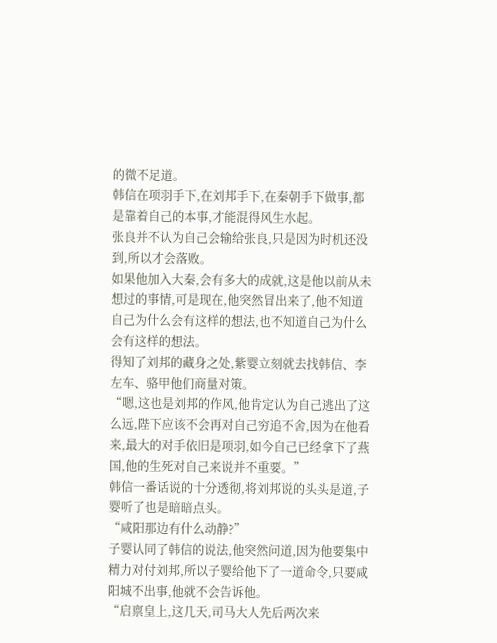的微不足道。
韩信在项羽手下,在刘邦手下,在秦朝手下做事,都是靠着自己的本事,才能混得风生水起。
张良并不认为自己会输给张良,只是因为时机还没到,所以才会落败。
如果他加入大秦,会有多大的成就,这是他以前从未想过的事情,可是现在,他突然冒出来了,他不知道自己为什么会有这样的想法,也不知道自己为什么会有这样的想法。
得知了刘邦的藏身之处,紫婴立刻就去找韩信、李左车、骆甲他们商量对策。
“嗯,这也是刘邦的作风,他肯定认为自己逃出了这么远,陛下应该不会再对自己穷追不舍,因为在他看来,最大的对手依旧是项羽,如今自己已经拿下了燕国,他的生死对自己来说并不重要。”
韩信一番话说的十分透彻,将刘邦说的头头是道,子婴听了也是暗暗点头。
“咸阳那边有什么动静?”
子婴认同了韩信的说法,他突然问道,因为他要集中精力对付刘邦,所以子婴给他下了一道命令,只要咸阳城不出事,他就不会告诉他。
“启禀皇上,这几天,司马大人先后两次来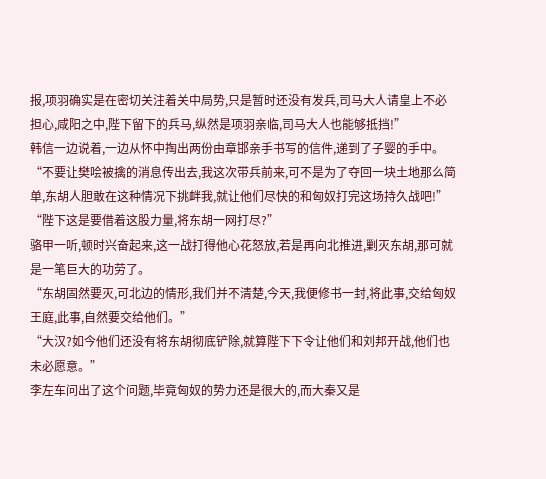报,项羽确实是在密切关注着关中局势,只是暂时还没有发兵,司马大人请皇上不必担心,咸阳之中,陛下留下的兵马,纵然是项羽亲临,司马大人也能够抵挡!”
韩信一边说着,一边从怀中掏出两份由章邯亲手书写的信件,递到了子婴的手中。
“不要让樊哙被擒的消息传出去,我这次带兵前来,可不是为了夺回一块土地那么简单,东胡人胆敢在这种情况下挑衅我,就让他们尽快的和匈奴打完这场持久战吧!”
“陛下这是要借着这股力量,将东胡一网打尽?”
骆甲一听,顿时兴奋起来,这一战打得他心花怒放,若是再向北推进,剿灭东胡,那可就是一笔巨大的功劳了。
“东胡固然要灭,可北边的情形,我们并不清楚,今天,我便修书一封,将此事,交给匈奴王庭,此事,自然要交给他们。”
“大汉?如今他们还没有将东胡彻底铲除,就算陛下下令让他们和刘邦开战,他们也未必愿意。”
李左车问出了这个问题,毕竟匈奴的势力还是很大的,而大秦又是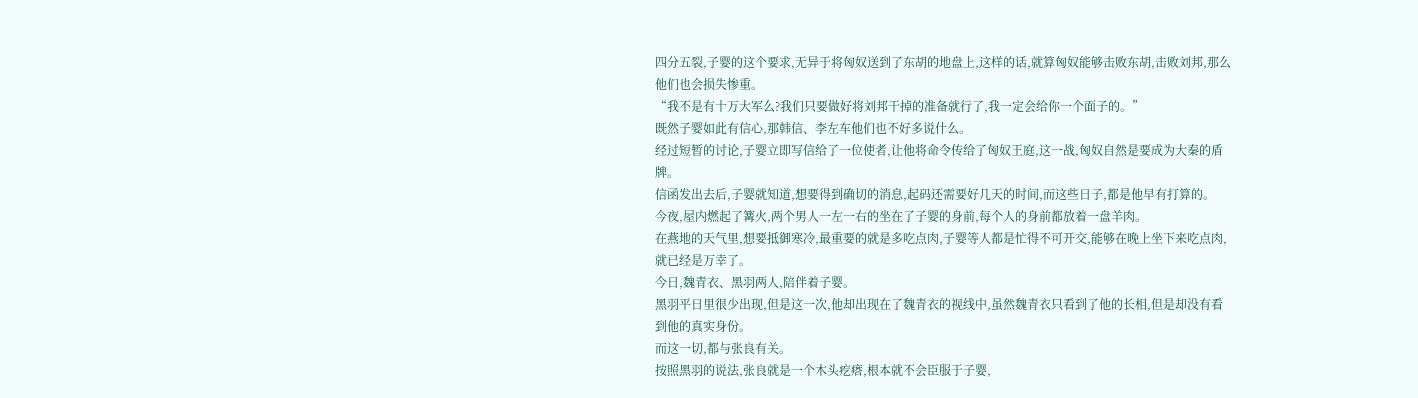四分五裂,子婴的这个要求,无异于将匈奴送到了东胡的地盘上,这样的话,就算匈奴能够击败东胡,击败刘邦,那么他们也会损失惨重。
“我不是有十万大军么?我们只要做好将刘邦干掉的准备就行了,我一定会给你一个面子的。”
既然子婴如此有信心,那韩信、李左车他们也不好多说什么。
经过短暂的讨论,子婴立即写信给了一位使者,让他将命令传给了匈奴王庭,这一战,匈奴自然是要成为大秦的盾牌。
信函发出去后,子婴就知道,想要得到确切的消息,起码还需要好几天的时间,而这些日子,都是他早有打算的。
今夜,屋内燃起了篝火,两个男人一左一右的坐在了子婴的身前,每个人的身前都放着一盘羊肉。
在燕地的天气里,想要抵御寒冷,最重要的就是多吃点肉,子婴等人都是忙得不可开交,能够在晚上坐下来吃点肉,就已经是万幸了。
今日,魏青衣、黑羽两人,陪伴着子婴。
黑羽平日里很少出现,但是这一次,他却出现在了魏青衣的视线中,虽然魏青衣只看到了他的长相,但是却没有看到他的真实身份。
而这一切,都与张良有关。
按照黑羽的说法,张良就是一个木头疙瘩,根本就不会臣服于子婴,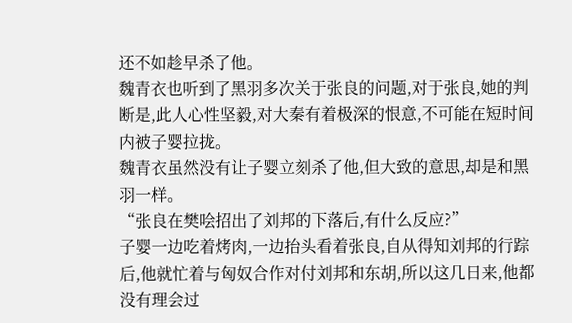还不如趁早杀了他。
魏青衣也听到了黑羽多次关于张良的问题,对于张良,她的判断是,此人心性坚毅,对大秦有着极深的恨意,不可能在短时间内被子婴拉拢。
魏青衣虽然没有让子婴立刻杀了他,但大致的意思,却是和黑羽一样。
“张良在樊哙招出了刘邦的下落后,有什么反应?”
子婴一边吃着烤肉,一边抬头看着张良,自从得知刘邦的行踪后,他就忙着与匈奴合作对付刘邦和东胡,所以这几日来,他都没有理会过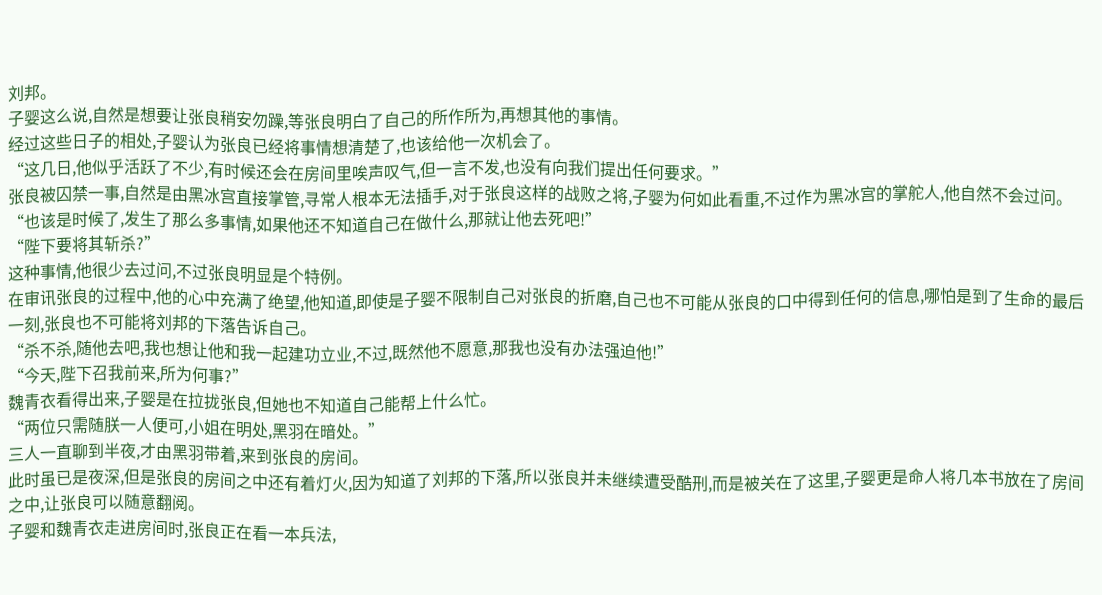刘邦。
子婴这么说,自然是想要让张良稍安勿躁,等张良明白了自己的所作所为,再想其他的事情。
经过这些日子的相处,子婴认为张良已经将事情想清楚了,也该给他一次机会了。
“这几日,他似乎活跃了不少,有时候还会在房间里唉声叹气,但一言不发,也没有向我们提出任何要求。”
张良被囚禁一事,自然是由黑冰宫直接掌管,寻常人根本无法插手,对于张良这样的战败之将,子婴为何如此看重,不过作为黑冰宫的掌舵人,他自然不会过问。
“也该是时候了,发生了那么多事情,如果他还不知道自己在做什么,那就让他去死吧!”
“陛下要将其斩杀?”
这种事情,他很少去过问,不过张良明显是个特例。
在审讯张良的过程中,他的心中充满了绝望,他知道,即使是子婴不限制自己对张良的折磨,自己也不可能从张良的口中得到任何的信息,哪怕是到了生命的最后一刻,张良也不可能将刘邦的下落告诉自己。
“杀不杀,随他去吧,我也想让他和我一起建功立业,不过,既然他不愿意,那我也没有办法强迫他!”
“今天,陛下召我前来,所为何事?”
魏青衣看得出来,子婴是在拉拢张良,但她也不知道自己能帮上什么忙。
“两位只需随朕一人便可,小姐在明处,黑羽在暗处。”
三人一直聊到半夜,才由黑羽带着,来到张良的房间。
此时虽已是夜深,但是张良的房间之中还有着灯火,因为知道了刘邦的下落,所以张良并未继续遭受酷刑,而是被关在了这里,子婴更是命人将几本书放在了房间之中,让张良可以随意翻阅。
子婴和魏青衣走进房间时,张良正在看一本兵法,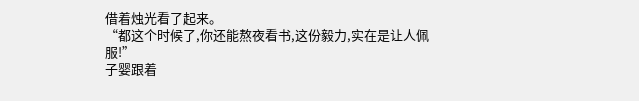借着烛光看了起来。
“都这个时候了,你还能熬夜看书,这份毅力,实在是让人佩服!”
子婴跟着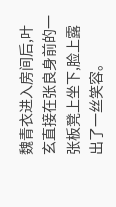魏青衣进入房间后,叶玄直接在张良身前的一张板凳上坐下,脸上露出了一丝笑容。